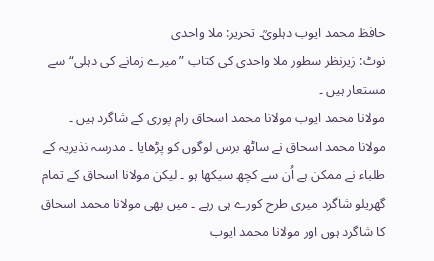حافظ محمد ایوب دہلویؒ۔ تحریر: ملا واحدی
نوٹ: زیرنظر سطور ملا واحدی کی کتاب ”میرے زمانے کی دہلی“ سے مستعار ہیں ۔
مولانا محمد ایوب مولانا محمد اسحاق رام پوری کے شاگرد ہیں ۔ مولانا محمد اسحاق نے ساٹھ برس لوگوں کو پڑھایا ۔ مدرسہ نذیریہ کے طلباء نے ممکن ہے اُن سے کچھ سیکھا ہو ۔ لیکن مولانا اسحاق کے تمام گھریلو شاگرد میری طرح کورے ہی رہے ۔ میں بھی مولانا محمد اسحاق کا شاگرد ہوں اور مولانا محمد ایوب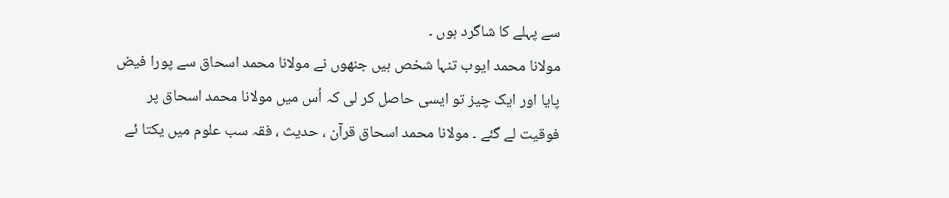سے پہلے کا شاگرد ہوں ۔
مولانا محمد ایوب تنہا شخص ہیں جنھوں نے مولانا محمد اسحاق سے پورا فیض پایا اور ایک چیز تو ایسی حاصل کر لی کہ اُس میں مولانا محمد اسحاق پر فوقیت لے گئے ۔ مولانا محمد اسحاق قرآن ، حدیث ، فقہ سب علوم میں یکتا ئے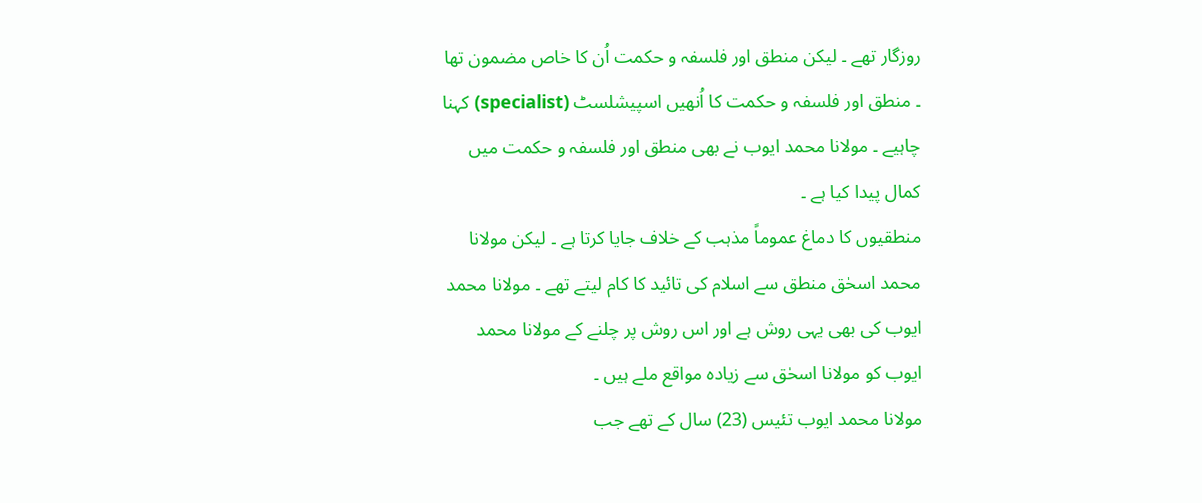روزگار تھے ۔ لیکن منطق اور فلسفہ و حکمت اُن کا خاص مضمون تھا ۔ منطق اور فلسفہ و حکمت کا اُنھیں اسپیشلسٹ (specialist) کہنا چاہیے ۔ مولانا محمد ایوب نے بھی منطق اور فلسفہ و حکمت میں کمال پیدا کیا ہے ۔
منطقیوں کا دماغ عموماً مذہب کے خلاف جایا کرتا ہے ۔ لیکن مولانا محمد اسحٰق منطق سے اسلام کی تائید کا کام لیتے تھے ۔ مولانا محمد ایوب کی بھی یہی روش ہے اور اس روش پر چلنے کے مولانا محمد ایوب کو مولانا اسحٰق سے زیادہ مواقع ملے ہیں ۔
مولانا محمد ایوب تئیس (23) سال کے تھے جب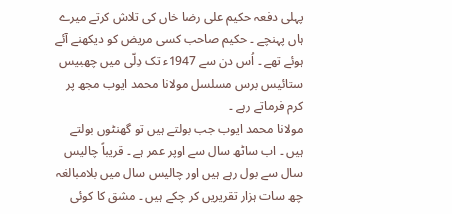پہلی دفعہ حکیم علی رضا خاں کی تلاش کرتے میرے ہاں پہنچے ۔ حکیم صاحب کسی مریض کو دیکھنے آئے ہوئے تھے ۔ اُس دن سے 1947ء تک دِلّی میں چھبیس ستائیس برس مسلسل مولانا محمد ایوب مجھ پر کرم فرماتے رہے ۔
مولانا محمد ایوب جب بولتے ہیں تو گھنٹوں بولتے ہیں ۔ اب ساٹھ سال سے اوپر عمر ہے ۔ قریباً چالیس سال سے بول رہے ہیں اور چالیس سال میں بلامبالغہ چھ سات ہزار تقریریں کر چکے ہیں ۔ مشق کا کوئی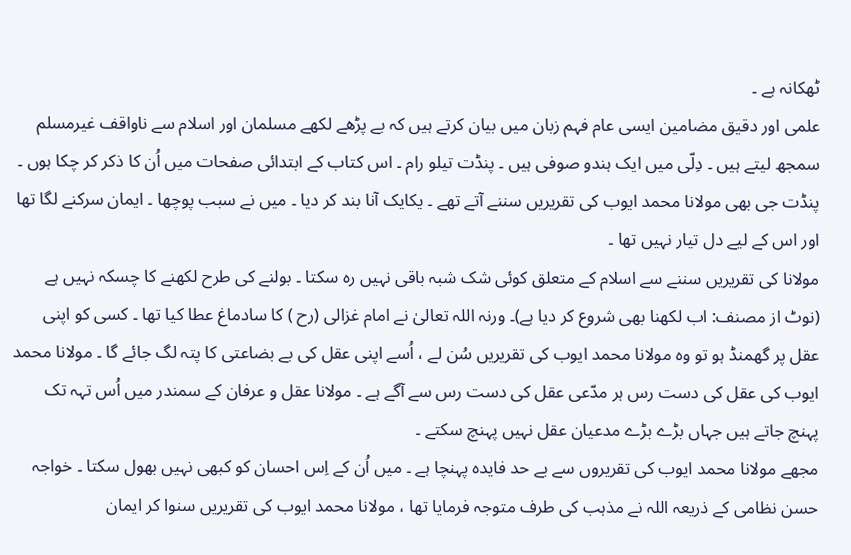ٹھکانہ ہے ۔
علمی اور دقیق مضامین ایسی عام فہم زبان میں بیان کرتے ہیں کہ بے پڑھے لکھے مسلمان اور اسلام سے ناواقف غیرمسلم سمجھ لیتے ہیں ۔ دِلّی میں ایک ہندو صوفی ہیں ۔ پنڈت تیلو رام ۔ اس کتاب کے ابتدائی صفحات میں اُن کا ذکر کر چکا ہوں ۔ پنڈت جی بھی مولانا محمد ایوب کی تقریریں سننے آتے تھے ۔ یکایک آنا بند کر دیا ۔ میں نے سبب پوچھا ۔ ایمان سرکنے لگا تھا اور اس کے لیے دل تیار نہیں تھا ۔
مولانا کی تقریریں سننے سے اسلام کے متعلق کوئی شک شبہ باقی نہیں رہ سکتا ۔ بولنے کی طرح لکھنے کا چسکہ نہیں ہے (نوٹ از مصنف: اب لکھنا بھی شروع کر دیا ہے)۔ ورنہ اللہ تعالیٰ نے امام غزالی (رح ) کا سادماغ عطا کیا تھا ۔ کسی کو اپنی عقل پر گھمنڈ ہو تو وہ مولانا محمد ایوب کی تقریریں سُن لے ، اُسے اپنی عقل کی بے بضاعتی کا پتہ لگ جائے گا ۔ مولانا محمد ایوب کی عقل کی دست رس ہر مدّعی عقل کی دست رس سے آگے ہے ۔ مولانا عقل و عرفان کے سمندر میں اُس تہہ تک پہنچ جاتے ہیں جہاں بڑے بڑے مدعیان عقل نہیں پہنچ سکتے ۔
مجھے مولانا محمد ایوب کی تقریروں سے بے حد فایدہ پہنچا ہے ۔ میں اُن کے اِس احسان کو کبھی نہیں بھول سکتا ۔ خواجہ حسن نظامی کے ذریعہ اللہ نے مذہب کی طرف متوجہ فرمایا تھا ، مولانا محمد ایوب کی تقریریں سنوا کر ایمان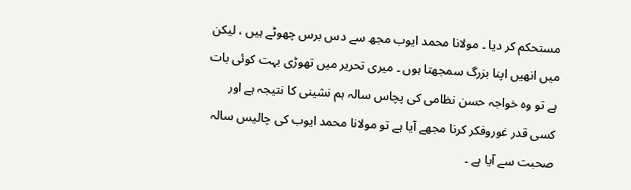مستحکم کر دیا ۔ مولانا محمد ایوب مجھ سے دس برس چھوٹے ہیں ، لیکن میں انھیں اپنا بزرگ سمجھتا ہوں ۔ میری تحریر میں تھوڑی بہت کوئی بات ہے تو وہ خواجہ حسن نظامی کی پچاس سالہ ہم نشینی کا نتیجہ ہے اور کسی قدر غوروفکر کرنا مجھے آیا ہے تو مولانا محمد ایوب کی چالیس سالہ صحبت سے آیا ہے ۔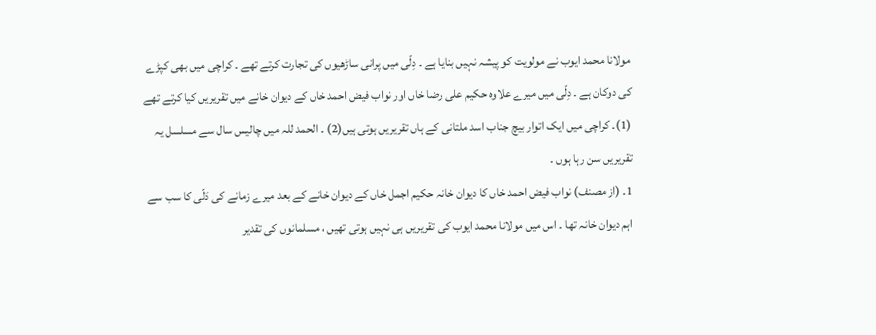مولانا محمد ایوب نے مولویت کو پیشہ نہیں بنایا ہے ۔ دِلّی میں پرانی ساڑھیوں کی تجارت کرتے تھے ۔ کراچی میں بھی کپڑے کی دوکان ہے ۔ دِلّی میں میرے علاوہ حکیم علی رضا خاں اور نواب فیض احمد خاں کے دیوان خانے میں تقریریں کیا کرتے تھے (1)۔ کراچی میں ایک اتوار بیچ جناب اسد ملتانی کے ہاں تقریریں ہوتی ہیں(2) ۔ الحمد للہ میں چالیس سال سے مسلسل یہ تقریریں سن رہا ہوں ۔
1۔ (از مصنف) نواب فیض احمد خاں کا دیوان خانہ حکیم اجمل خاں کے دیوان خانے کے بعد میرے زمانے کی دَلّی کا سب سے اہم دیوان خانہ تھا ۔ اس میں مولانا محمد ایوب کی تقریریں ہی نہیں ہوتی تھیں ، مسلمانوں کی تقدیر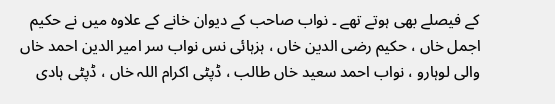کے فیصلے بھی ہوتے تھے ۔ نواب صاحب کے دیوان خانے کے علاوہ میں نے حکیم اجمل خاں ، حکیم رضی الدین خاں ، ہزہائی نس نواب سر امیر الدین احمد خاں والی لوہارو ، نواب احمد سعید خاں طالب ، ڈپٹی اکرام اللہ خاں ، ڈپٹی ہادی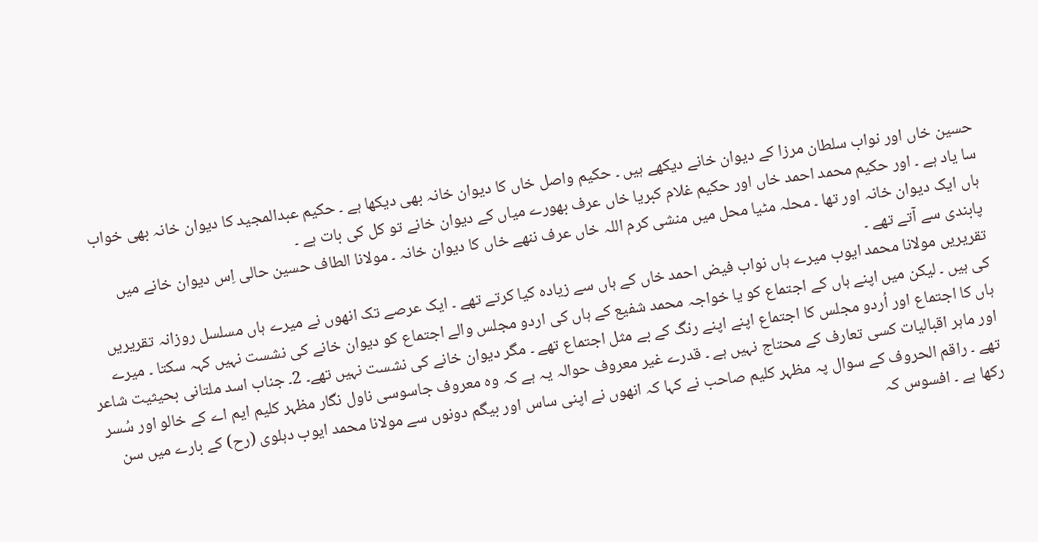حسین خاں اور نواب سلطان مرزا کے دیوان خانے دیکھے ہیں ۔ حکیم واصل خاں کا دیوان خانہ بھی دیکھا ہے ۔ حکیم عبدالمجید کا دیوان خانہ بھی خواب سا یاد ہے ۔ اور حکیم محمد احمد خاں اور حکیم غلام کبریا خاں عرف بھورے میاں کے دیوان خانے تو کل کی بات ہے ۔
ہاں ایک دیوان خانہ اور تھا ۔ محلہ مٹیا محل میں منشی کرم اللہ خاں عرف ننھے خاں کا دیوان خانہ ۔ مولانا الطاف حسین حالی اِس دیوان خانے میں پابندی سے آتے تھے ۔
تقریریں مولانا محمد ایوب میرے ہاں نواب فیض احمد خاں کے ہاں سے زیادہ کیا کرتے تھے ۔ ایک عرصے تک انھوں نے میرے ہاں مسلسل روزانہ تقریریں کی ہیں ۔ لیکن میں اپنے ہاں کے اجتماع کو یا خواجہ محمد شفیع کے ہاں کی اردو مجلس والے اجتماع کو دیوان خانے کی نشست نہیں کہہ سکتا ۔ میرے ہاں کا اجتماع اور اُردو مجلس کا اجتماع اپنے اپنے رنگ کے بے مثل اجتماع تھے ۔ مگر دیوان خانے کی نشست نہیں تھے۔ 2۔ جناب اسد ملتانی بحیثیت شاعر اور ماہر اقبالیات کسی تعارف کے محتاج نہیں ہے ۔ قدرے غیر معروف حوالہ یہ ہے کہ وہ معروف جاسوسی ناول نگار مظہر کلیم ایم اے کے خالو اور سُسر تھے ۔ راقم الحروف کے سوال پہ مظہر کلیم صاحب نے کہا کہ انھوں نے اپنی ساس اور بیگم دونوں سے مولانا محمد ایوب دہلوی (رح) کے بارے میں سن رکھا ہے ۔ افسوس کہ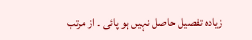زیادہ تفصیل حاصل نہیں ہو پائی ۔ از مرتب